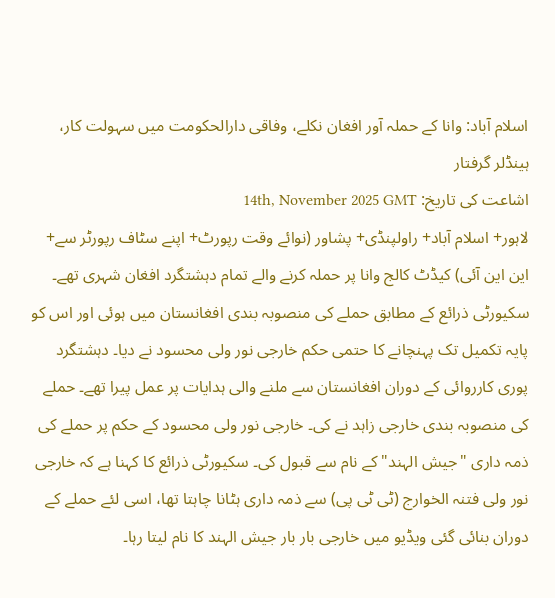اسلام آباد: وانا کے حملہ آور افغان نکلے، وفاقی دارالحکومت میں سہولت کار، ہینڈلر گرفتار
اشاعت کی تاریخ: 14th, November 2025 GMT
لاہور+ اسلام آباد+ راولپنڈی+ پشاور (نوائے وقت رپورٹ+ اپنے سٹاف رپورٹر سے+ این این آئی) کیڈٹ کالج وانا پر حملہ کرنے والے تمام دہشتگرد افغان شہری تھے۔ سکیورٹی ذرائع کے مطابق حملے کی منصوبہ بندی افغانستان میں ہوئی اور اس کو پایہ تکمیل تک پہنچانے کا حتمی حکم خارجی نور ولی محسود نے دیا۔ دہشتگرد پوری کارروائی کے دوران افغانستان سے ملنے والی ہدایات پر عمل پیرا تھے۔ حملے کی منصوبہ بندی خارجی زاہد نے کی۔ خارجی نور ولی محسود کے حکم پر حملے کی ذمہ داری "جیش الہند" کے نام سے قبول کی۔ سکیورٹی ذرائع کا کہنا ہے کہ خارجی نور ولی فتنہ الخوارج (ٹی ٹی پی) سے ذمہ داری ہٹانا چاہتا تھا، اسی لئے حملے کے دوران بنائی گئی ویڈیو میں خارجی بار بار جیش الہند کا نام لیتا رہا۔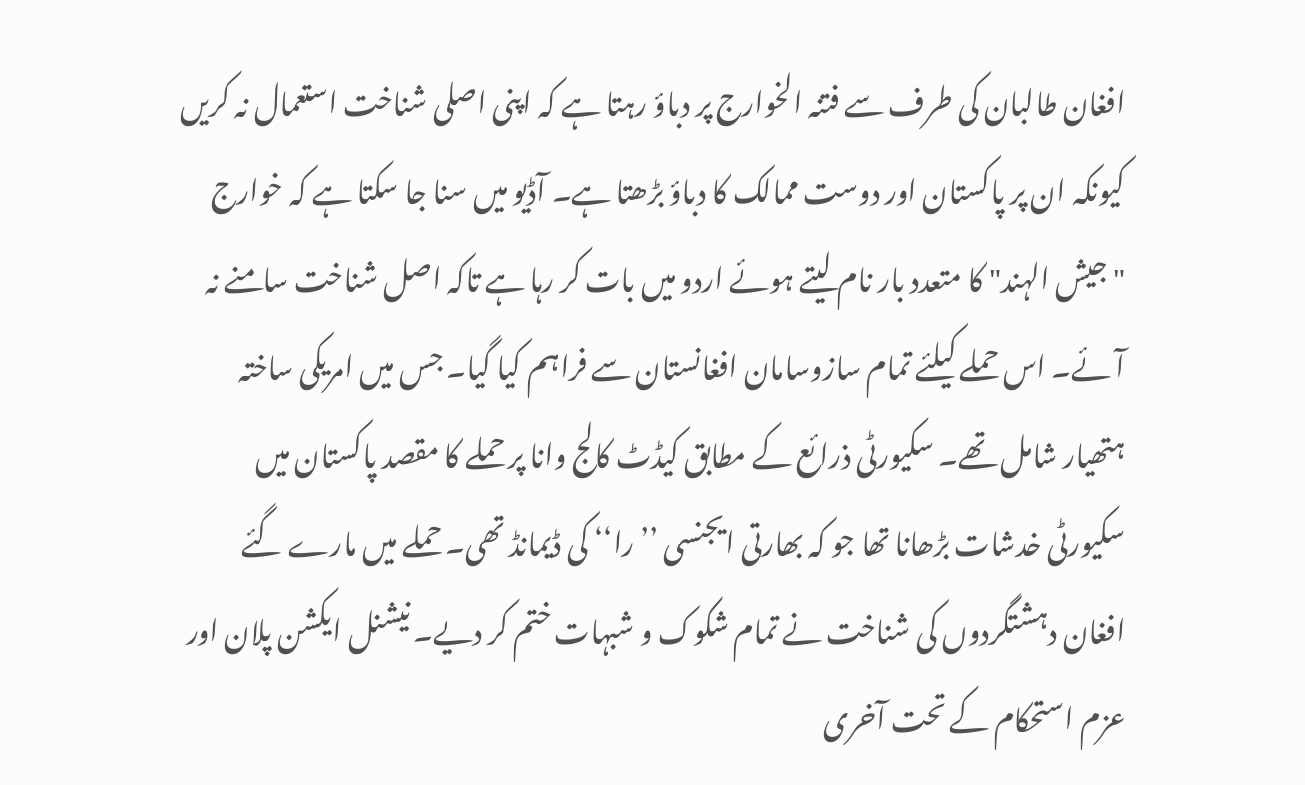افغان طالبان کی طرف سے فتنہ الخوارج پر دباؤ رہتا ہے کہ اپنی اصلی شناخت استعمال نہ کریں کیونکہ ان پر پاکستان اور دوست ممالک کا دباؤ بڑھتا ہے۔ آڈیو میں سنا جا سکتا ہے کہ خوارج "جیش الہند" کا متعدد بار نام لیتے ہوئے اردو میں بات کر رہا ہے تاکہ اصل شناخت سامنے نہ آئے۔ اس حملے کیلئے تمام سازوسامان افغانستان سے فراہم کیا گیا۔ جس میں امریکی ساختہ ہتھیار شامل تھے۔ سکیورٹی ذرائع کے مطابق کیڈٹ کالج وانا پر حملے کا مقصد پاکستان میں سکیورٹی خدشات بڑھانا تھا جو کہ بھارتی ایجنسی ’’را‘‘ کی ڈیمانڈ تھی۔ حملے میں مارے گئے افغان دہشتگردوں کی شناخت نے تمام شکوک و شبہات ختم کر دیے۔ نیشنل ایکشن پلان اور عزم استحکام کے تحت آخری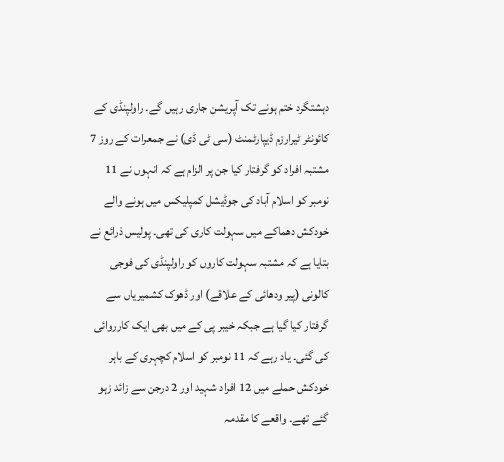دہشتگرد ختم ہونے تک آپریشن جاری رہیں گے۔ راولپنڈی کے کائونٹر ٹیرارزم ڈیپارٹمنٹ (سی ٹی ڈی) نے جمعرات کے روز 7 مشتبہ افراد کو گرفتار کیا جن پر الزام ہے کہ انہوں نے 11 نومبر کو اسلام آباد کی جوڈیشل کمپلیکس میں ہونے والے خودکش دھماکے میں سہولت کاری کی تھی۔ پولیس ذرائع نے بتایا ہے کہ مشتبہ سہولت کاروں کو راولپنڈی کی فوجی کالونی (پیر ودھائی کے علاقے) اور ڈھوک کشمیریاں سے گرفتار کیا گیا ہے جبکہ خیبر پی کے میں بھی ایک کارروائی کی گئی۔ یاد رہے کہ 11 نومبر کو اسلام کچہری کے باہر خودکش حملے میں 12 افراد شہید اور 2 درجن سے زائد زہو گئے تھے۔ واقعے کا مقدمہ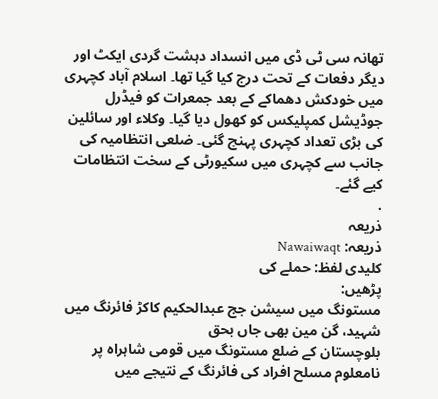تھانہ سی ٹی ڈی میں انسداد دہشت گردی ایکٹ اور دیگر دفعات کے تحت درج کیا گیا تھا۔ اسلام آباد کچہری میں خودکش دھماکے کے بعد جمعرات کو فیڈرل جوڈیشل کمپلیکس کو کھول دیا گیا۔ وکلاء اور سائلین کی بڑی تعداد کچہری پہنچ گئی۔ ضلعی انتظامیہ کی جانب سے کچہری میں سکیورٹی کے سخت انتظامات کیے گئے۔
.
ذریعہ
ذریعہ: Nawaiwaqt
کلیدی لفظ: حملے کی
پڑھیں:
مستونگ میں سیشن جج عبدالحکیم کاکڑ فائرنگ میں شہید، گن مین بھی جاں بحق
بلوچستان کے ضلع مستونگ میں قومی شاہراہ پر نامعلوم مسلح افراد کی فائرنگ کے نتیجے میں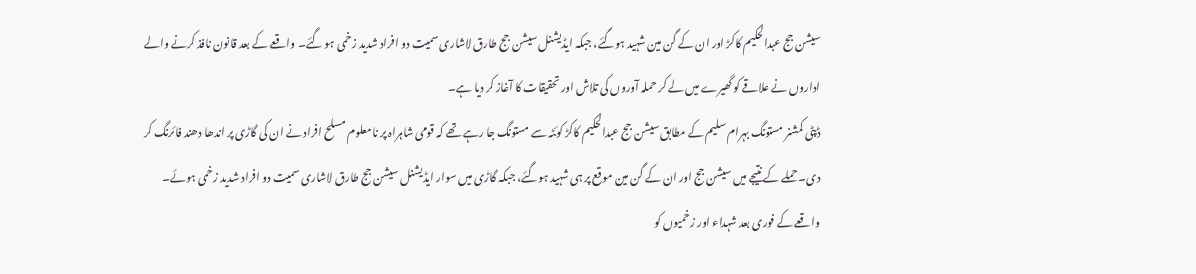سیشن جج عبدالحکیم کاکڑ اور ان کے گن مین شہید ہوگئے، جبکہ ایڈیشنل سیشن جج طارق لاشاری سمیت دو افراد شدید زخمی ہو گئے۔ واقعے کے بعد قانون نافذ کرنے والے اداروں نے علاقے کو گھیرے میں لے کر حملہ آوروں کی تلاش اور تحقیقات کا آغاز کر دیا ہے۔
ڈپٹی کمشنر مستونگ بہرام سلیم کے مطابق سیشن جج عبدالحکیم کاکڑ کوئٹہ سے مستونگ جا رہے تھے کہ قومی شاہراہ پر نامعلوم مسلح افراد نے ان کی گاڑی پر اندھا دھند فائرنگ کر دی۔ حملے کے نتیجے میں سیشن جج اور ان کے گن مین موقع پر ہی شہید ہوگئے، جبکہ گاڑی میں سوار ایڈیشنل سیشن جج طارق لاشاری سمیت دو افراد شدید زخمی ہوئے۔
واقعے کے فوری بعد شہداء اور زخمیوں کو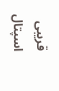قریبی اسپتال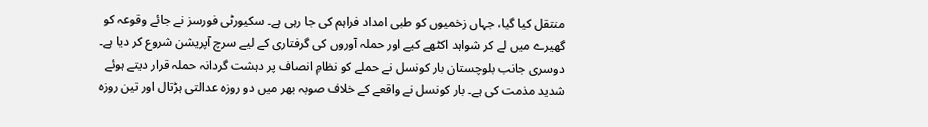منتقل کیا گیا، جہاں زخمیوں کو طبی امداد فراہم کی جا رہی ہے۔ سکیورٹی فورسز نے جائے وقوعہ کو گھیرے میں لے کر شواہد اکٹھے کیے اور حملہ آوروں کی گرفتاری کے لیے سرچ آپریشن شروع کر دیا ہے۔
دوسری جانب بلوچستان بار کونسل نے حملے کو نظامِ انصاف پر دہشت گردانہ حملہ قرار دیتے ہوئے شدید مذمت کی ہے۔ بار کونسل نے واقعے کے خلاف صوبہ بھر میں دو روزہ عدالتی ہڑتال اور تین روزہ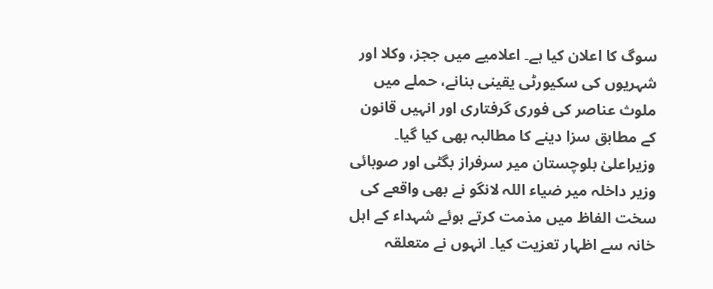سوگ کا اعلان کیا ہے۔ اعلامیے میں ججز، وکلا اور شہریوں کی سکیورٹی یقینی بنانے، حملے میں ملوث عناصر کی فوری گرفتاری اور انہیں قانون کے مطابق سزا دینے کا مطالبہ بھی کیا گیا۔
وزیراعلیٰ بلوچستان میر سرفراز بگٹی اور صوبائی وزیر داخلہ میر ضیاء اللہ لانگو نے بھی واقعے کی سخت الفاظ میں مذمت کرتے ہوئے شہداء کے اہل خانہ سے اظہار تعزیت کیا۔ انہوں نے متعلقہ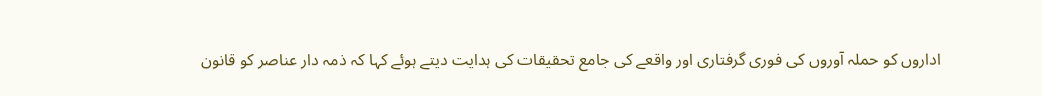اداروں کو حملہ آوروں کی فوری گرفتاری اور واقعے کی جامع تحقیقات کی ہدایت دیتے ہوئے کہا کہ ذمہ دار عناصر کو قانون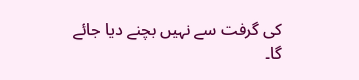کی گرفت سے نہیں بچنے دیا جائے گا۔